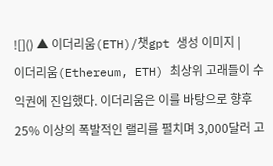![]() ▲ 이더리움(ETH)/챗gpt 생성 이미지 |
이더리움(Ethereum, ETH) 최상위 고래들이 수익권에 진입했다. 이더리움은 이를 바탕으로 향후 25% 이상의 폭발적인 랠리를 펼치며 3,000달러 고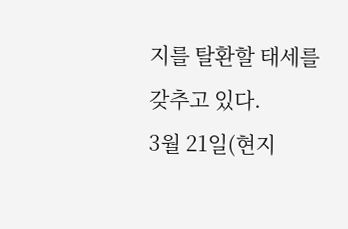지를 탈환할 태세를 갖추고 있다.
3월 21일(현지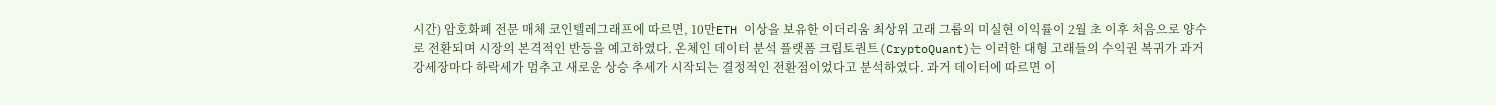시간) 암호화폐 전문 매체 코인텔레그래프에 따르면, 10만ETH 이상을 보유한 이더리움 최상위 고래 그룹의 미실현 이익률이 2월 초 이후 처음으로 양수로 전환되며 시장의 본격적인 반등을 예고하였다. 온체인 데이터 분석 플랫폼 크립토퀀트(CryptoQuant)는 이러한 대형 고래들의 수익권 복귀가 과거 강세장마다 하락세가 멈추고 새로운 상승 추세가 시작되는 결정적인 전환점이었다고 분석하였다. 과거 데이터에 따르면 이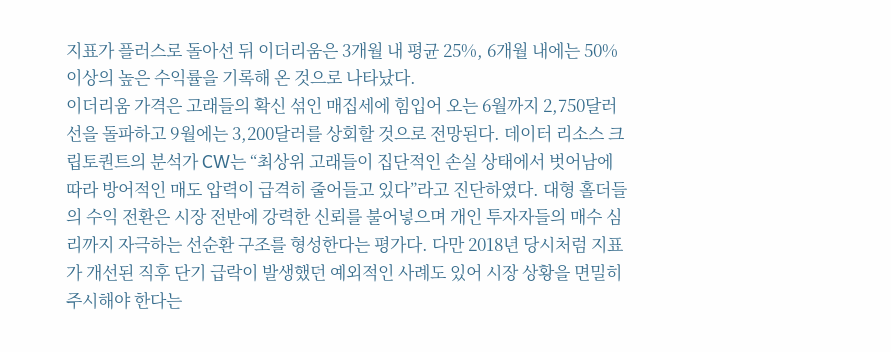지표가 플러스로 돌아선 뒤 이더리움은 3개월 내 평균 25%, 6개월 내에는 50% 이상의 높은 수익률을 기록해 온 것으로 나타났다.
이더리움 가격은 고래들의 확신 섞인 매집세에 힘입어 오는 6월까지 2,750달러 선을 돌파하고 9월에는 3,200달러를 상회할 것으로 전망된다. 데이터 리소스 크립토퀀트의 분석가 CW는 “최상위 고래들이 집단적인 손실 상태에서 벗어남에 따라 방어적인 매도 압력이 급격히 줄어들고 있다”라고 진단하였다. 대형 홀더들의 수익 전환은 시장 전반에 강력한 신뢰를 불어넣으며 개인 투자자들의 매수 심리까지 자극하는 선순환 구조를 형성한다는 평가다. 다만 2018년 당시처럼 지표가 개선된 직후 단기 급락이 발생했던 예외적인 사례도 있어 시장 상황을 면밀히 주시해야 한다는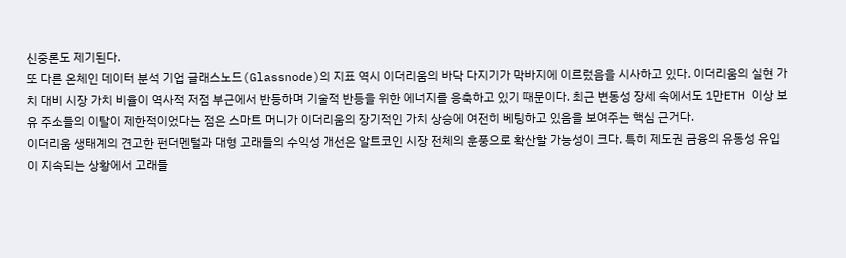신중론도 제기된다.
또 다른 온체인 데이터 분석 기업 글래스노드(Glassnode)의 지표 역시 이더리움의 바닥 다지기가 막바지에 이르렀음을 시사하고 있다. 이더리움의 실현 가치 대비 시장 가치 비율이 역사적 저점 부근에서 반등하며 기술적 반등을 위한 에너지를 응축하고 있기 때문이다. 최근 변동성 장세 속에서도 1만ETH 이상 보유 주소들의 이탈이 제한적이었다는 점은 스마트 머니가 이더리움의 장기적인 가치 상승에 여전히 베팅하고 있음을 보여주는 핵심 근거다.
이더리움 생태계의 견고한 펀더멘털과 대형 고래들의 수익성 개선은 알트코인 시장 전체의 훈풍으로 확산할 가능성이 크다. 특히 제도권 금융의 유동성 유입이 지속되는 상황에서 고래들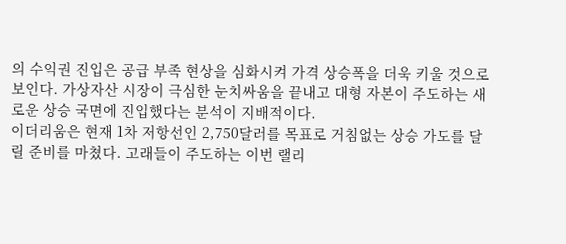의 수익권 진입은 공급 부족 현상을 심화시켜 가격 상승폭을 더욱 키울 것으로 보인다. 가상자산 시장이 극심한 눈치싸움을 끝내고 대형 자본이 주도하는 새로운 상승 국면에 진입했다는 분석이 지배적이다.
이더리움은 현재 1차 저항선인 2,750달러를 목표로 거침없는 상승 가도를 달릴 준비를 마쳤다. 고래들이 주도하는 이번 랠리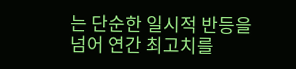는 단순한 일시적 반등을 넘어 연간 최고치를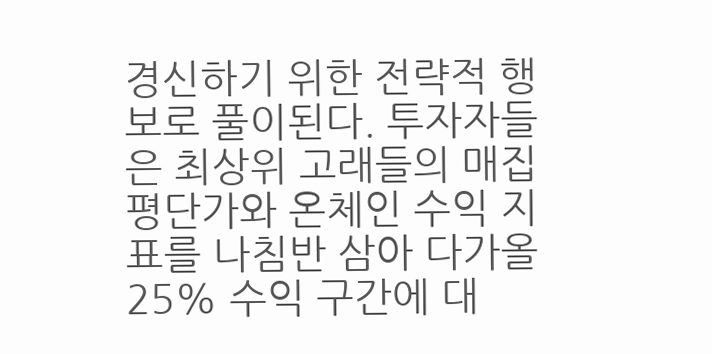경신하기 위한 전략적 행보로 풀이된다. 투자자들은 최상위 고래들의 매집 평단가와 온체인 수익 지표를 나침반 삼아 다가올 25% 수익 구간에 대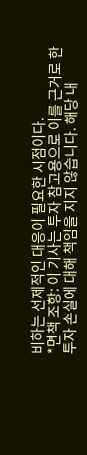비하는 선제적인 대응이 필요한 시점이다.
*면책 조항: 이 기사는 투자 참고용으로 이를 근거로 한 투자 손실에 대해 책임을 지지 않습니다. 해당 내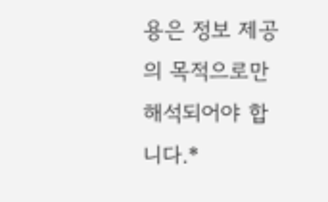용은 정보 제공의 목적으로만 해석되어야 합니다.*